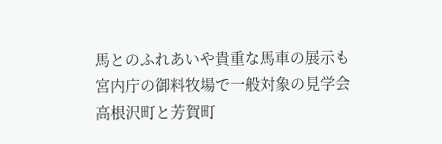馬とのふれあいや貴重な馬車の展示も 宮内庁の御料牧場で一般対象の見学会
高根沢町と芳賀町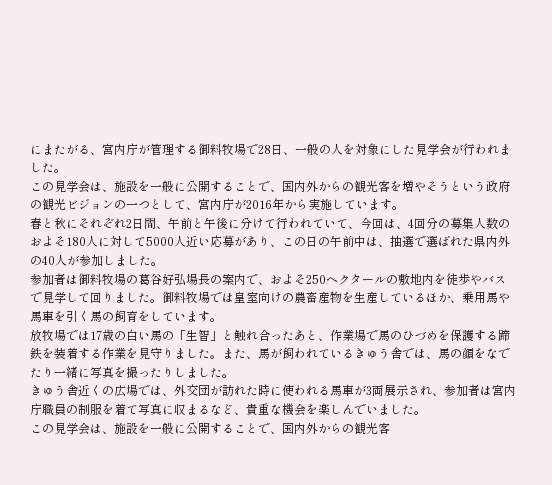にまたがる、宮内庁が管理する御料牧場で28日、一般の人を対象にした見学会が行われました。
この見学会は、施設を一般に公開することで、国内外からの観光客を増やそうという政府の観光ビジョンの一つとして、宮内庁が2016年から実施しています。
春と秋にそれぞれ2日間、午前と午後に分けて行われていて、今回は、4回分の募集人数のおよそ180人に対して5000人近い応募があり、この日の午前中は、抽選で選ばれた県内外の40人が参加しました。
参加者は御料牧場の葛谷好弘場長の案内で、およそ250ヘクタールの敷地内を徒歩やバスで見学して回りました。御料牧場では皇室向けの農畜産物を生産しているほか、乗用馬や馬車を引く馬の飼育をしています。
放牧場では17歳の白い馬の「生智」と触れ合ったあと、作業場で馬のひづめを保護する蹄鉄を装着する作業を見守りました。また、馬が飼われているきゅう舎では、馬の顔をなでたり一緒に写真を撮ったりしました。
きゅう舎近くの広場では、外交団が訪れた時に使われる馬車が3両展示され、参加者は宮内庁職員の制服を着て写真に収まるなど、貴重な機会を楽しんでいました。
この見学会は、施設を一般に公開することで、国内外からの観光客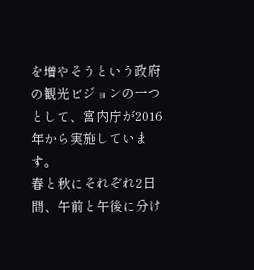を増やそうという政府の観光ビジョンの一つとして、宮内庁が2016年から実施しています。
春と秋にそれぞれ2日間、午前と午後に分け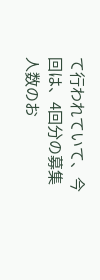て行われていて、今回は、4回分の募集人数のお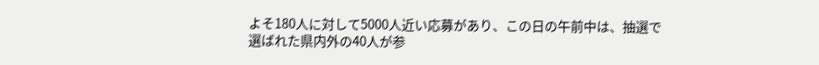よそ180人に対して5000人近い応募があり、この日の午前中は、抽選で選ばれた県内外の40人が参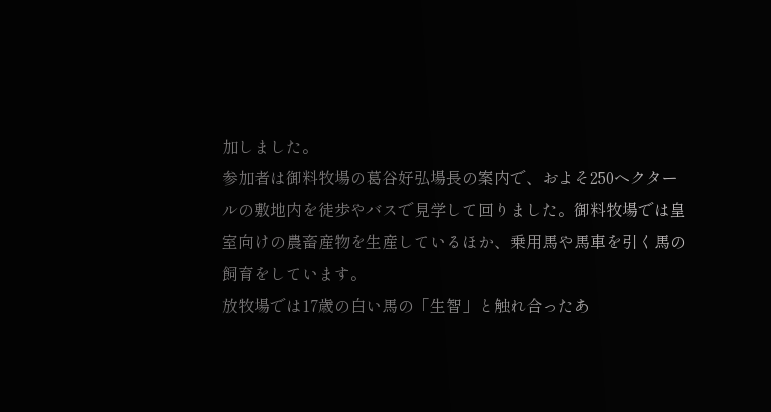加しました。
参加者は御料牧場の葛谷好弘場長の案内で、およそ250ヘクタールの敷地内を徒歩やバスで見学して回りました。御料牧場では皇室向けの農畜産物を生産しているほか、乗用馬や馬車を引く馬の飼育をしています。
放牧場では17歳の白い馬の「生智」と触れ合ったあ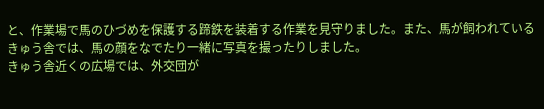と、作業場で馬のひづめを保護する蹄鉄を装着する作業を見守りました。また、馬が飼われているきゅう舎では、馬の顔をなでたり一緒に写真を撮ったりしました。
きゅう舎近くの広場では、外交団が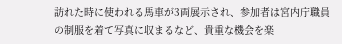訪れた時に使われる馬車が3両展示され、参加者は宮内庁職員の制服を着て写真に収まるなど、貴重な機会を楽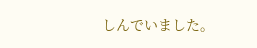しんでいました。